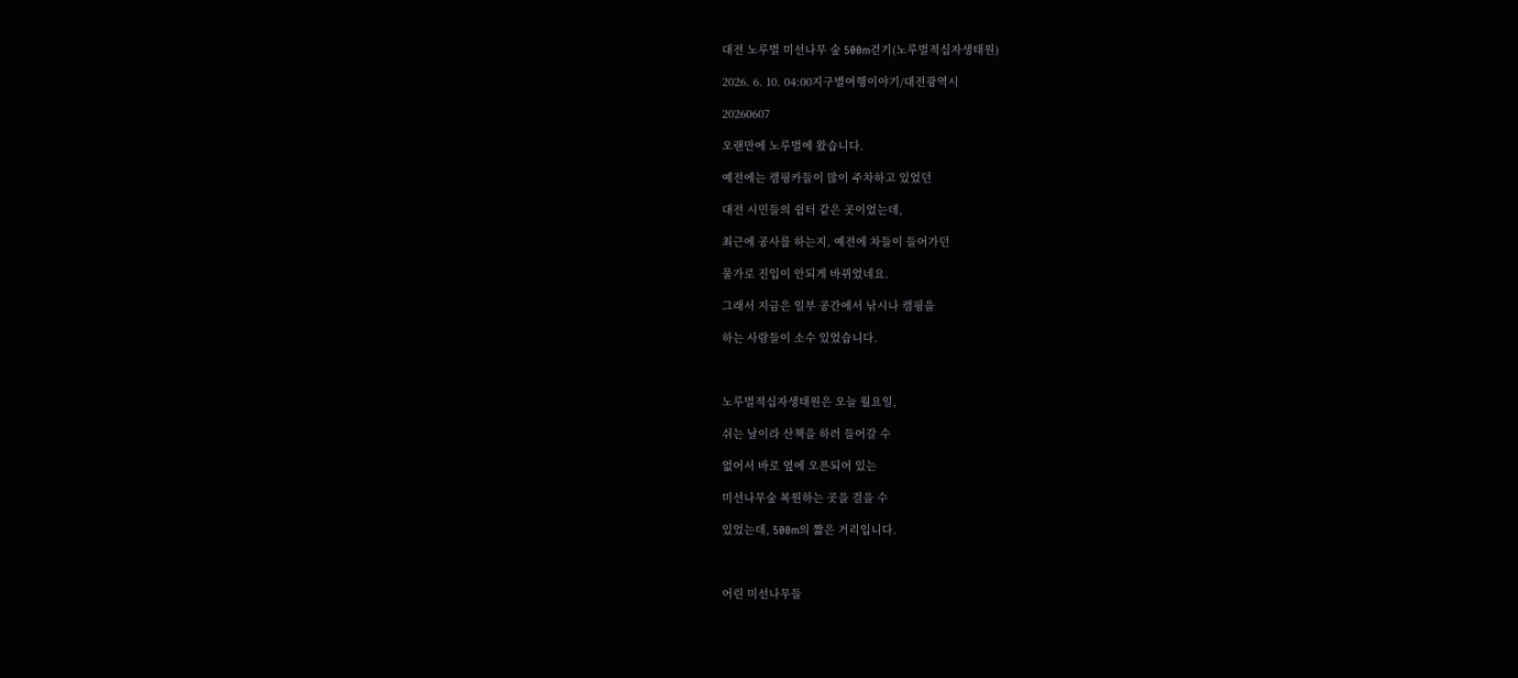대전 노루벌 미선나무 숲 500m걷기(노루벌적십자생태원)

2026. 6. 10. 04:00지구별여행이야기/대전광역시

20260607

오랜만에 노루벌에 왔습니다.

예전에는 캠핑카들이 많이 주차하고 있었던

대전 시민들의 쉼터 같은 곳이었는데,

최근에 공사를 하는지, 예전에 차들이 들어가던

물가로 진입이 안되게 바뀌었네요.

그래서 지금은 일부 공간에서 낚시나 캠핑을

하는 사람들이 소수 있었습니다.



노루벌적십자생태원은 오늘 월요일,

쉬는 날이라 산책을 하러 들어갈 수

없어서 바로 옆에 오픈되어 있는

미선나무숲 복원하는 곳을 걸을 수

있었는데, 500m의 짧은 거리입니다.



어린 미선나무들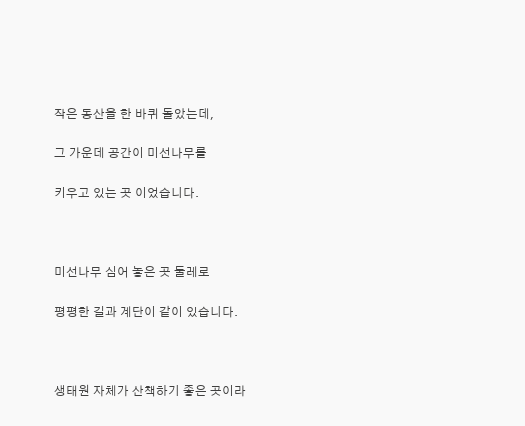작은 동산을 한 바퀴 돌았는데,

그 가운데 공간이 미선나무를

키우고 있는 곳 이었습니다.



미선나무 심어 놓은 곳 둘레로

평평한 길과 계단이 같이 있습니다.



생태원 자체가 산책하기 좋은 곳이라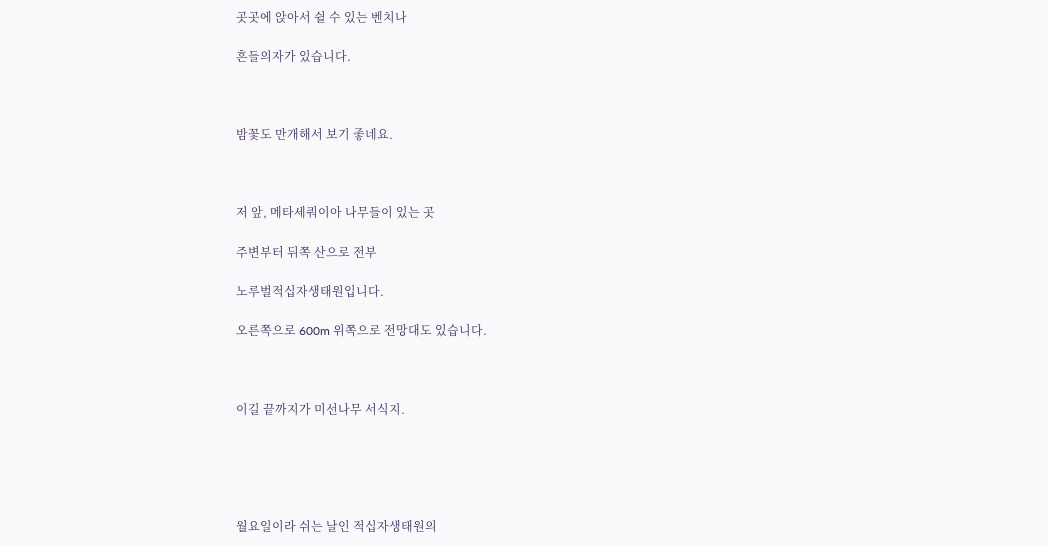곳곳에 앉아서 쉴 수 있는 벤치나

흔들의자가 있습니다.



밤꽃도 만개해서 보기 좋네요.



저 앞, 메타세쿼이아 나무들이 있는 곳

주변부터 뒤쪽 산으로 전부

노루벌적십자생태원입니다.

오른쪽으로 600m 위쪽으로 전망대도 있습니다.



이길 끝까지가 미선나무 서식지.





월요일이라 쉬는 날인 적십자생태원의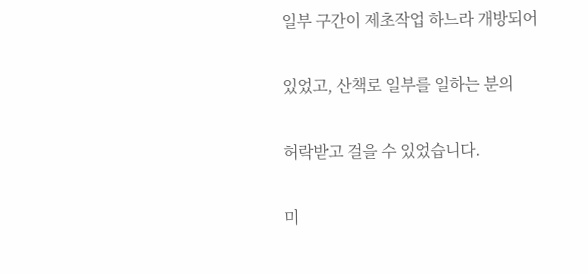일부 구간이 제초작업 하느라 개방되어

있었고, 산책로 일부를 일하는 분의

허락받고 걸을 수 있었습니다.

미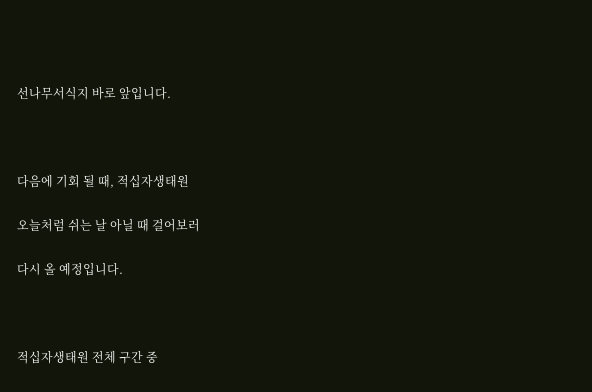선나무서식지 바로 앞입니다.



다음에 기회 될 때, 적십자생태원

오늘처럼 쉬는 날 아닐 때 걸어보러

다시 올 예정입니다.



적십자생태원 전체 구간 중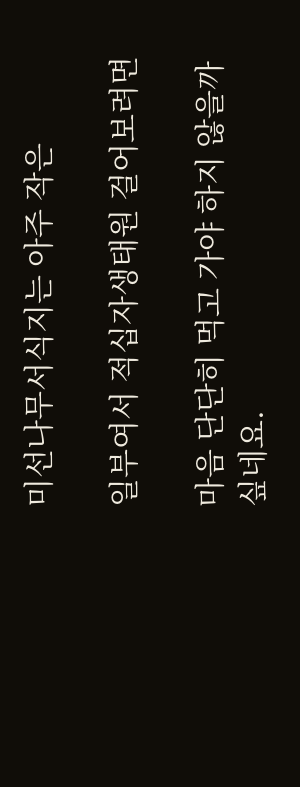미선나무서식지는 아주 작은

일부여서 적십자생태원 걸어보려면

마음 단단히 먹고 가야 하지 않을까 싶네요.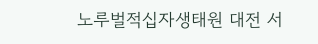노루벌적십자생태원 대전 서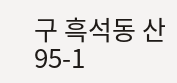구 흑석동 산 95-1